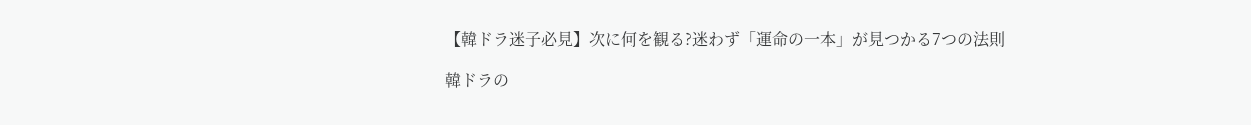【韓ドラ迷子必見】次に何を観る?迷わず「運命の一本」が見つかる7つの法則

韓ドラの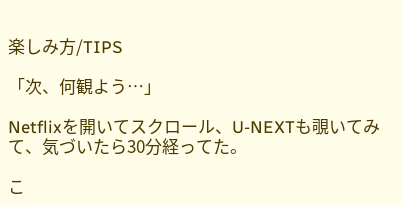楽しみ方/TIPS

「次、何観よう…」

Netflixを開いてスクロール、U-NEXTも覗いてみて、気づいたら30分経ってた。

こ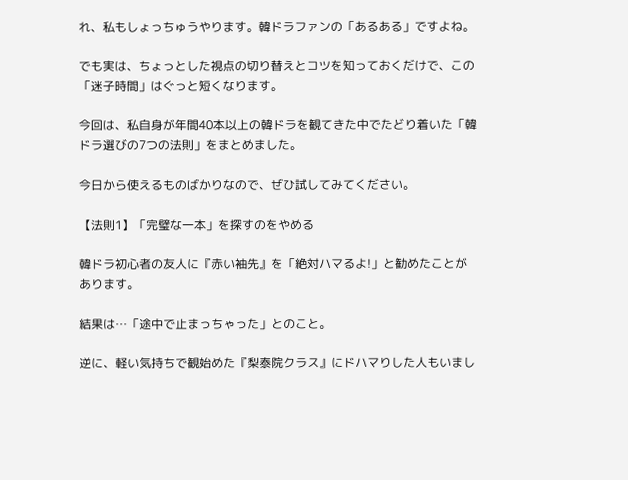れ、私もしょっちゅうやります。韓ドラファンの「あるある」ですよね。

でも実は、ちょっとした視点の切り替えとコツを知っておくだけで、この「迷子時間」はぐっと短くなります。

今回は、私自身が年間40本以上の韓ドラを観てきた中でたどり着いた「韓ドラ選びの7つの法則」をまとめました。

今日から使えるものばかりなので、ぜひ試してみてください。

【法則1】「完璧な一本」を探すのをやめる

韓ドラ初心者の友人に『赤い袖先』を「絶対ハマるよ!」と勧めたことがあります。

結果は…「途中で止まっちゃった」とのこと。

逆に、軽い気持ちで観始めた『梨泰院クラス』にドハマりした人もいまし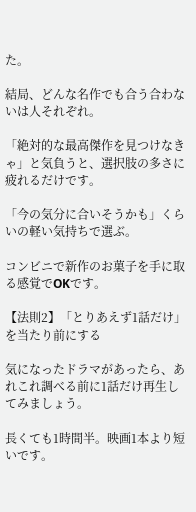た。

結局、どんな名作でも合う合わないは人それぞれ。

「絶対的な最高傑作を見つけなきゃ」と気負うと、選択肢の多さに疲れるだけです。

「今の気分に合いそうかも」くらいの軽い気持ちで選ぶ。

コンビニで新作のお菓子を手に取る感覚でOKです。

【法則2】「とりあえず1話だけ」を当たり前にする

気になったドラマがあったら、あれこれ調べる前に1話だけ再生してみましょう。

長くても1時間半。映画1本より短いです。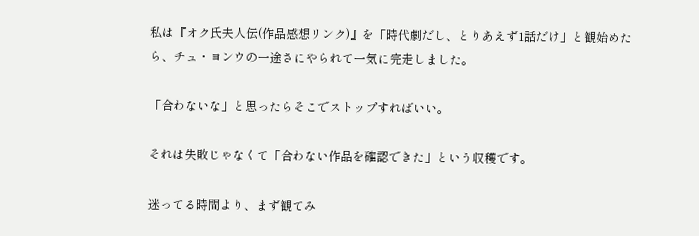私は『オク氏夫人伝(作品感想リンク)』を「時代劇だし、とりあえず1話だけ」と観始めたら、チュ・ヨンウの一途さにやられて一気に完走しました。

「合わないな」と思ったらそこでストップすればいい。

それは失敗じゃなくて「合わない作品を確認できた」という収穫です。

迷ってる時間より、まず観てみ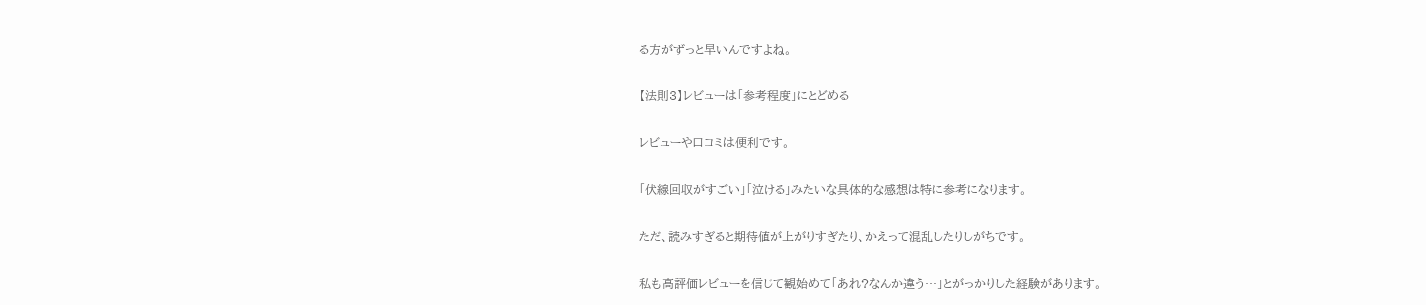る方がずっと早いんですよね。

【法則3】レビューは「参考程度」にとどめる

レビューや口コミは便利です。

「伏線回収がすごい」「泣ける」みたいな具体的な感想は特に参考になります。

ただ、読みすぎると期待値が上がりすぎたり、かえって混乱したりしがちです。

私も高評価レビューを信じて観始めて「あれ?なんか違う…」とがっかりした経験があります。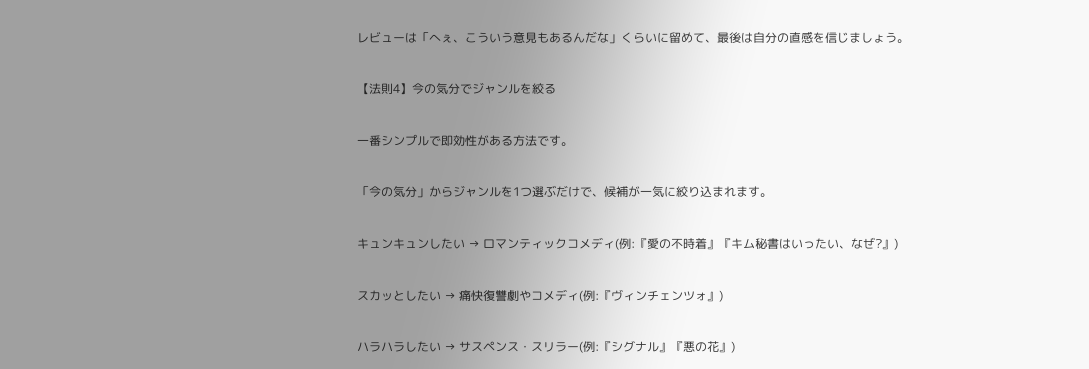レビューは「へぇ、こういう意見もあるんだな」くらいに留めて、最後は自分の直感を信じましょう。

【法則4】今の気分でジャンルを絞る

一番シンプルで即効性がある方法です。

「今の気分」からジャンルを1つ選ぶだけで、候補が一気に絞り込まれます。

キュンキュンしたい → ロマンティックコメディ(例:『愛の不時着』『キム秘書はいったい、なぜ?』)

スカッとしたい → 痛快復讐劇やコメディ(例:『ヴィンチェンツォ』)

ハラハラしたい → サスペンス・スリラー(例:『シグナル』『悪の花』)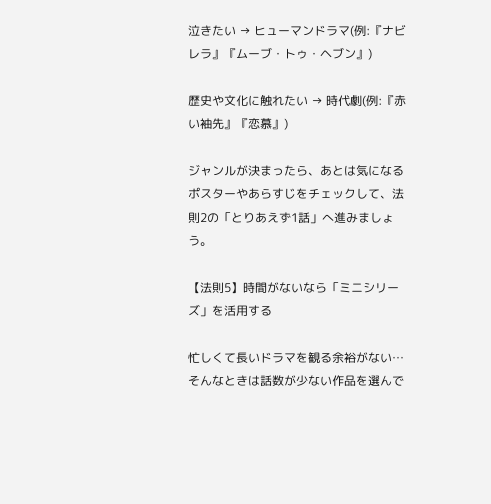泣きたい → ヒューマンドラマ(例:『ナビレラ』『ムーブ・トゥ・ヘブン』)

歴史や文化に触れたい → 時代劇(例:『赤い袖先』『恋慕』)

ジャンルが決まったら、あとは気になるポスターやあらすじをチェックして、法則2の「とりあえず1話」へ進みましょう。

【法則5】時間がないなら「ミニシリーズ」を活用する

忙しくて長いドラマを観る余裕がない…そんなときは話数が少ない作品を選んで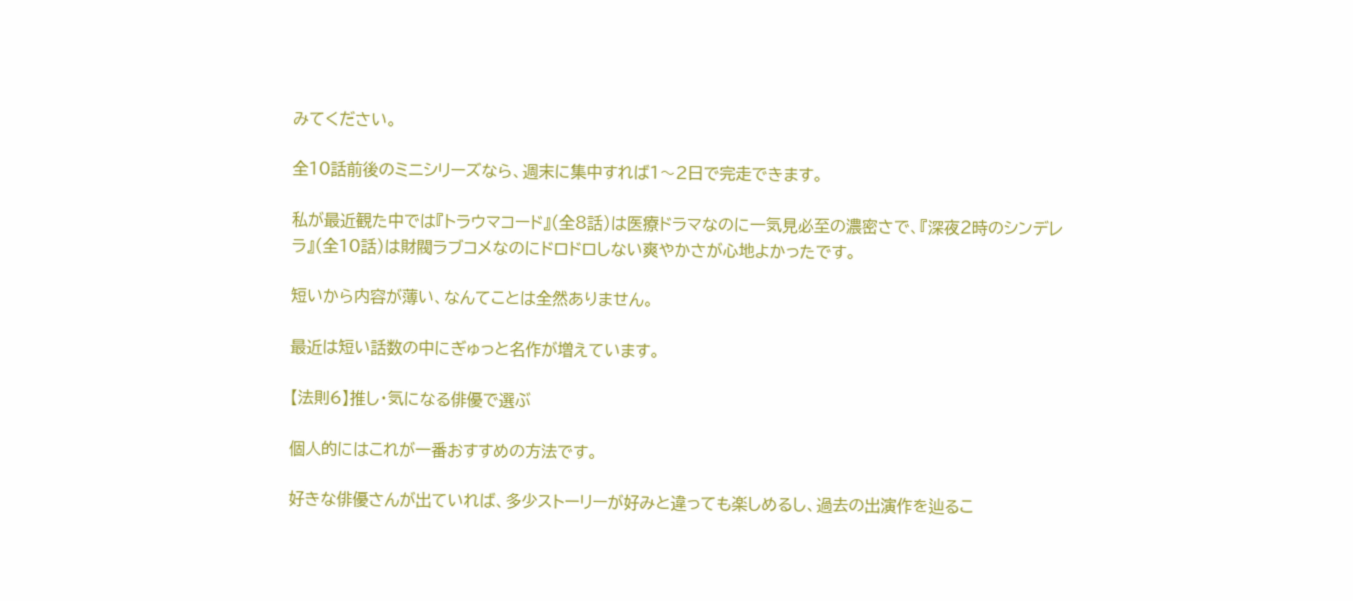みてください。

全10話前後のミニシリーズなら、週末に集中すれば1〜2日で完走できます。

私が最近観た中では『トラウマコード』(全8話)は医療ドラマなのに一気見必至の濃密さで、『深夜2時のシンデレラ』(全10話)は財閥ラブコメなのにドロドロしない爽やかさが心地よかったです。

短いから内容が薄い、なんてことは全然ありません。

最近は短い話数の中にぎゅっと名作が増えています。

【法則6】推し・気になる俳優で選ぶ

個人的にはこれが一番おすすめの方法です。

好きな俳優さんが出ていれば、多少ストーリーが好みと違っても楽しめるし、過去の出演作を辿るこ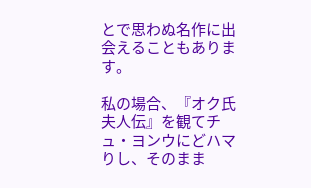とで思わぬ名作に出会えることもあります。

私の場合、『オク氏夫人伝』を観てチュ・ヨンウにどハマりし、そのまま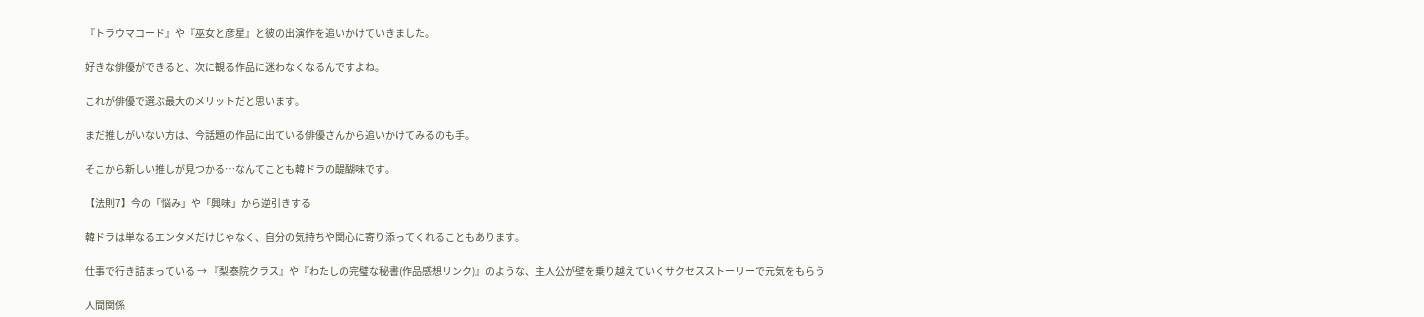『トラウマコード』や『巫女と彦星』と彼の出演作を追いかけていきました。

好きな俳優ができると、次に観る作品に迷わなくなるんですよね。

これが俳優で選ぶ最大のメリットだと思います。

まだ推しがいない方は、今話題の作品に出ている俳優さんから追いかけてみるのも手。

そこから新しい推しが見つかる…なんてことも韓ドラの醍醐味です。

【法則7】今の「悩み」や「興味」から逆引きする

韓ドラは単なるエンタメだけじゃなく、自分の気持ちや関心に寄り添ってくれることもあります。

仕事で行き詰まっている → 『梨泰院クラス』や『わたしの完璧な秘書(作品感想リンク)』のような、主人公が壁を乗り越えていくサクセスストーリーで元気をもらう

人間関係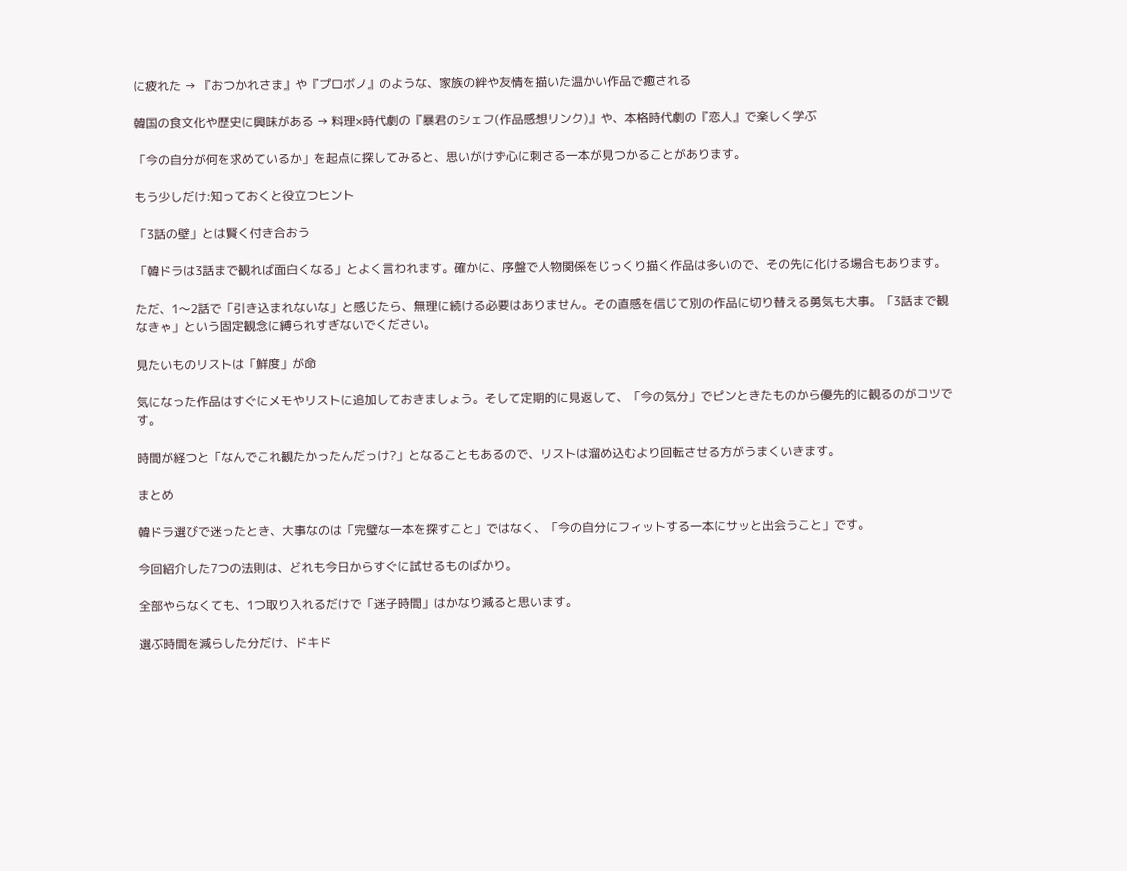に疲れた → 『おつかれさま』や『プロボノ』のような、家族の絆や友情を描いた温かい作品で癒される

韓国の食文化や歴史に興味がある → 料理×時代劇の『暴君のシェフ(作品感想リンク)』や、本格時代劇の『恋人』で楽しく学ぶ

「今の自分が何を求めているか」を起点に探してみると、思いがけず心に刺さる一本が見つかることがあります。

もう少しだけ:知っておくと役立つヒント

「3話の壁」とは賢く付き合おう

「韓ドラは3話まで観れば面白くなる」とよく言われます。確かに、序盤で人物関係をじっくり描く作品は多いので、その先に化ける場合もあります。

ただ、1〜2話で「引き込まれないな」と感じたら、無理に続ける必要はありません。その直感を信じて別の作品に切り替える勇気も大事。「3話まで観なきゃ」という固定観念に縛られすぎないでください。

見たいものリストは「鮮度」が命

気になった作品はすぐにメモやリストに追加しておきましょう。そして定期的に見返して、「今の気分」でピンときたものから優先的に観るのがコツです。

時間が経つと「なんでこれ観たかったんだっけ?」となることもあるので、リストは溜め込むより回転させる方がうまくいきます。

まとめ

韓ドラ選びで迷ったとき、大事なのは「完璧な一本を探すこと」ではなく、「今の自分にフィットする一本にサッと出会うこと」です。

今回紹介した7つの法則は、どれも今日からすぐに試せるものばかり。

全部やらなくても、1つ取り入れるだけで「迷子時間」はかなり減ると思います。

選ぶ時間を減らした分だけ、ドキド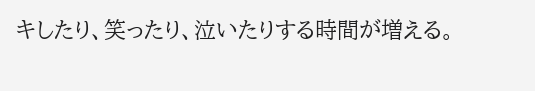キしたり、笑ったり、泣いたりする時間が増える。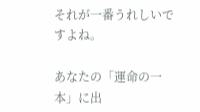それが一番うれしいですよね。

あなたの「運命の一本」に出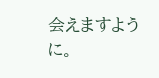会えますように。